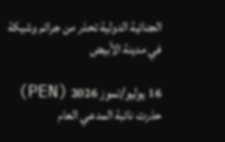الجنائية الدولية تحذر من جرائم وشيكة في مدينة الأبيض

16 يوليو/تموز 2026 (PEN) حذرت نائبة المدعي العام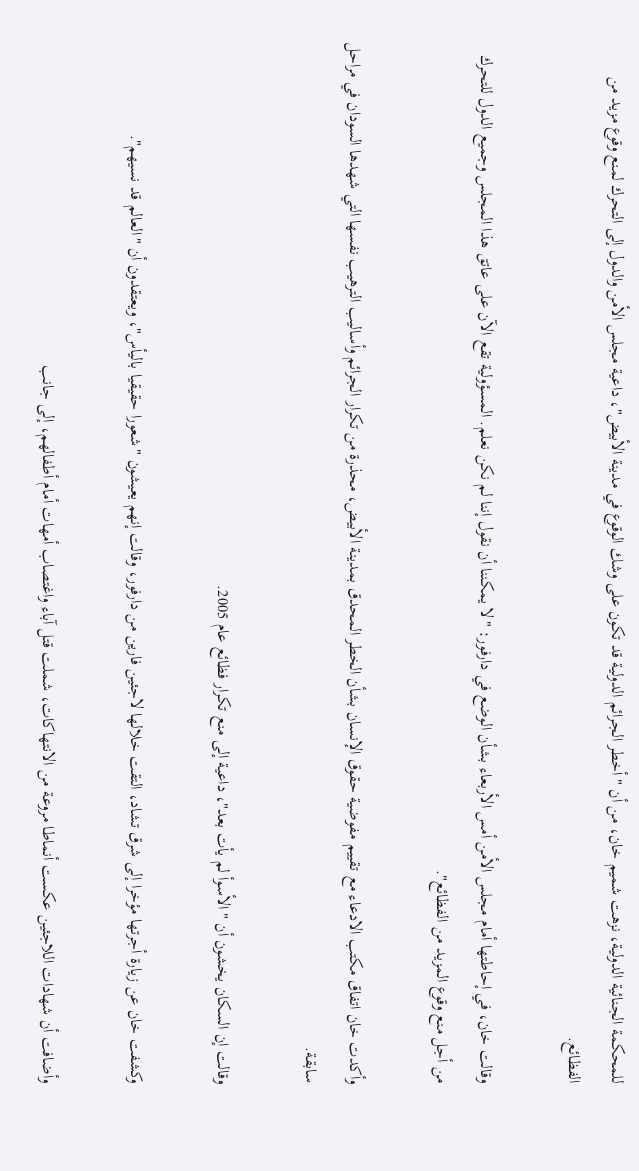للمحكمة الجنائية الدولية، نزهت شميم خان، من أن "أخطر الجرائم الدولية قد تكون على وشك الوقوع في مدينة الأبيض"، داعية مجلس الأمن والدول إلى التحرك لمنع وقوع مزيد من الفظائع.

وقالت خان، في إحاطتها أمام مجلس الأمن أمس الأربعاء بشأن الوضع في دارفور: "لا يمكننا أن نقول إننا لم نكن نعلم. المسؤولية تقع الآن على عاتق هذا المجلس وجميع الدول للتحرك من أجل منع وقوع المزيد من الفظائع".

وأكدت خان اتفاق مكتب الادعاء مع تقييم مفوضية حقوق الإنسان بشأن الخطر المحدق بمدينة الأبيض، محذرة من تكرار الجرائم وأساليب الترهيب نفسها التي شهدها السودان في مراحل سابقة.

وقالت إن السكان يخشون أن "الأسوأ لم يأت بعد"، داعية إلى منع تكرار فظائع عام 2005.

وكشفت خان عن زيارة أجرتها مؤخرا إلى شرق تشاد، التقت خلالها لاجئين فارين من دارفور، وقالت إنهم يعيشون "شعورا حقيقيا باليأس"، ويعتقدون أن "العالم قد نسيهم".

وأضافت أن شهادات اللاجئين عكست أنماطا مروعة من الانتهاكات، شملت قتل آباء واغتصاب أمهات أمام أطفالهم، إلى جانب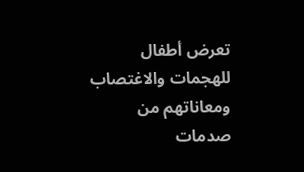تعرض أطفال للهجمات والاغتصاب ومعاناتهم من صدمات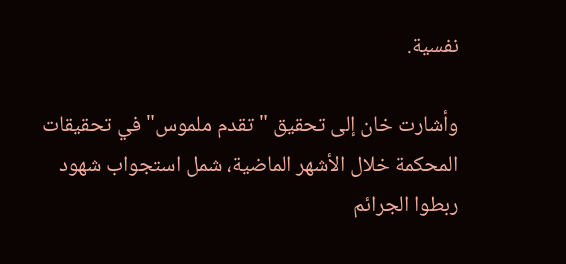نفسية.

وأشارت خان إلى تحقيق "تقدم ملموس" في تحقيقات المحكمة خلال الأشهر الماضية، شمل استجواب شهود ربطوا الجرائم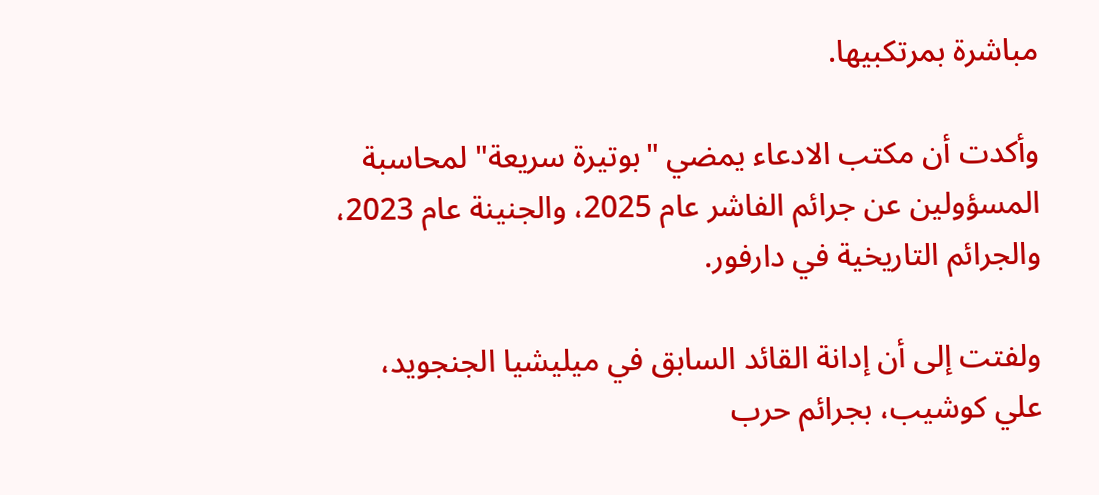مباشرة بمرتكبيها.

وأكدت أن مكتب الادعاء يمضي "بوتيرة سريعة" لمحاسبة المسؤولين عن جرائم الفاشر عام 2025، والجنينة عام 2023، والجرائم التاريخية في دارفور.

ولفتت إلى أن إدانة القائد السابق في ميليشيا الجنجويد، علي كوشيب، بجرائم حرب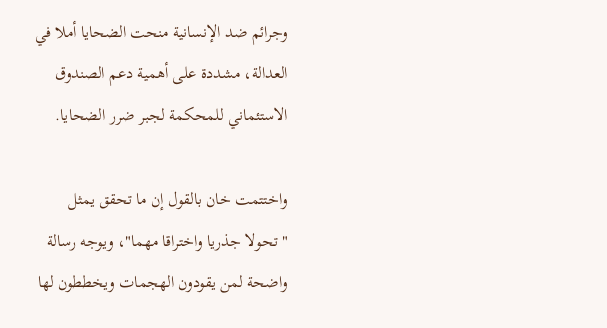وجرائم ضد الإنسانية منحت الضحايا أملا في العدالة، مشددة على أهمية دعم الصندوق الاستئماني للمحكمة لجبر ضرر الضحايا.

واختتمت خان بالقول إن ما تحقق يمثل "تحولا جذريا واختراقا مهما"، ويوجه رسالة واضحة لمن يقودون الهجمات ويخططون لها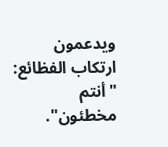ويدعمون ارتكاب الفظائع: "أنتم مخطئون".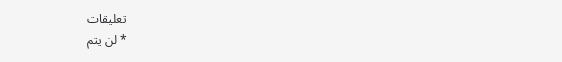تعليقات
* لن يتم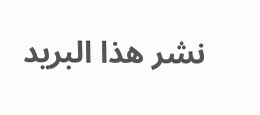نشر هذا البريد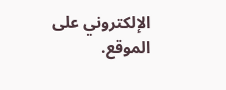الإلكتروني على الموقع.